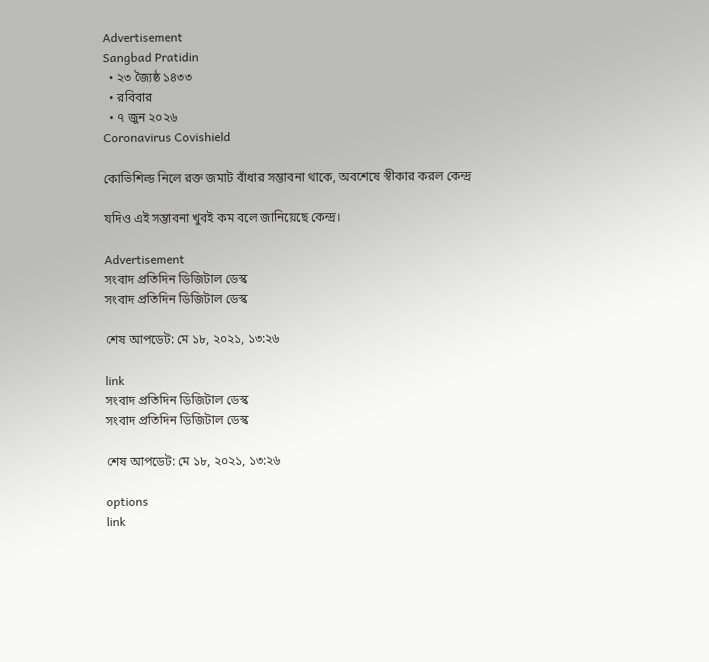Advertisement
Sangbad Pratidin
  • ২৩ জ্যৈষ্ঠ ১৪৩৩
  • রবিবার
  • ৭ জুন ২০২৬
Coronavirus Covishield

কোভিশিল্ড নিলে রক্ত জমাট বাঁধার সম্ভাবনা থাকে, অবশেষে স্বীকার করল কেন্দ্র

যদিও এই সম্ভাবনা খুবই কম বলে জানিয়েছে কেন্দ্র।

Advertisement
সংবাদ প্রতিদিন ডিজিটাল ডেস্ক
সংবাদ প্রতিদিন ডিজিটাল ডেস্ক

শেষ আপডেট: মে ১৮, ২০২১, ১৩:২৬

link
সংবাদ প্রতিদিন ডিজিটাল ডেস্ক
সংবাদ প্রতিদিন ডিজিটাল ডেস্ক

শেষ আপডেট: মে ১৮, ২০২১, ১৩:২৬

options
link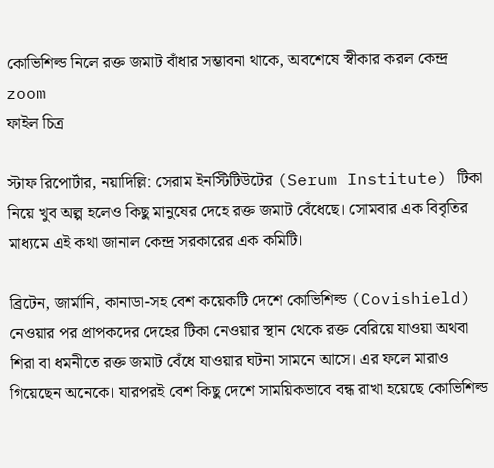কোভিশিল্ড নিলে রক্ত জমাট বাঁধার সম্ভাবনা থাকে, অবশেষে স্বীকার করল কেন্দ্র zoom
ফাইল চিত্র

স্টাফ রিপোর্টার, নয়াদিল্লি: সেরাম ইনস্টিটিউটের (Serum Institute) টিকা নিয়ে খুব অল্প হলেও কিছু মানুষের দেহে রক্ত জমাট বেঁধেছে। সোমবার এক বিবৃতির মাধ্যমে এই কথা জানাল কেন্দ্র সরকারের এক কমিটি।

ব্রিটেন, জার্মানি, কানাডা-সহ বেশ কয়েকটি দেশে কোভিশিল্ড (Covishield) নেওয়ার পর প্রাপকদের দেহের টিকা নেওয়ার স্থান থেকে রক্ত বেরিয়ে যাওয়া অথবা শিরা বা ধমনীতে রক্ত জমাট বেঁধে যাওয়ার ঘটনা সামনে আসে। এর ফলে মারাও গিয়েছেন অনেকে। যারপরই বেশ কিছু দেশে সাময়িকভাবে বন্ধ রাখা হয়েছে কোভিশিল্ড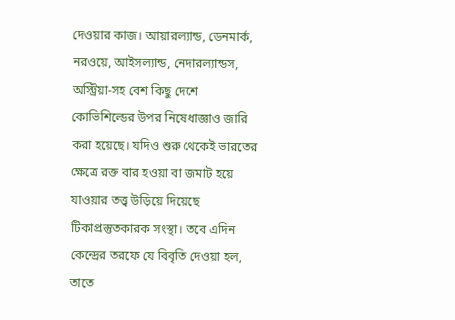দেওয়ার কাজ। আয়ারল্যান্ড, ডেনমার্ক, নরওয়ে, আইসল্যান্ড, নেদারল্যান্ডস, অস্ট্রিয়া-সহ বেশ কিছু দেশে কোভিশিল্ডের উপর নিষেধাজ্ঞাও জারি করা হয়েছে। যদিও শুরু থেকেই ভারতের ক্ষেত্রে রক্ত বার হওয়া বা জমাট হয়ে যাওয়ার তত্ত্ব উড়িয়ে দিয়েছে টিকাপ্রস্তুতকারক সংস্থা। তবে এদিন কেন্দ্রের তরফে যে বিবৃতি দেওয়া হল, তাতে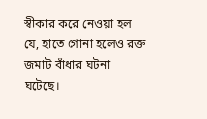স্বীকার করে নেওয়া হল যে, হাতে গোনা হলেও রক্ত জমাট বাঁধার ঘটনা ঘটেছে।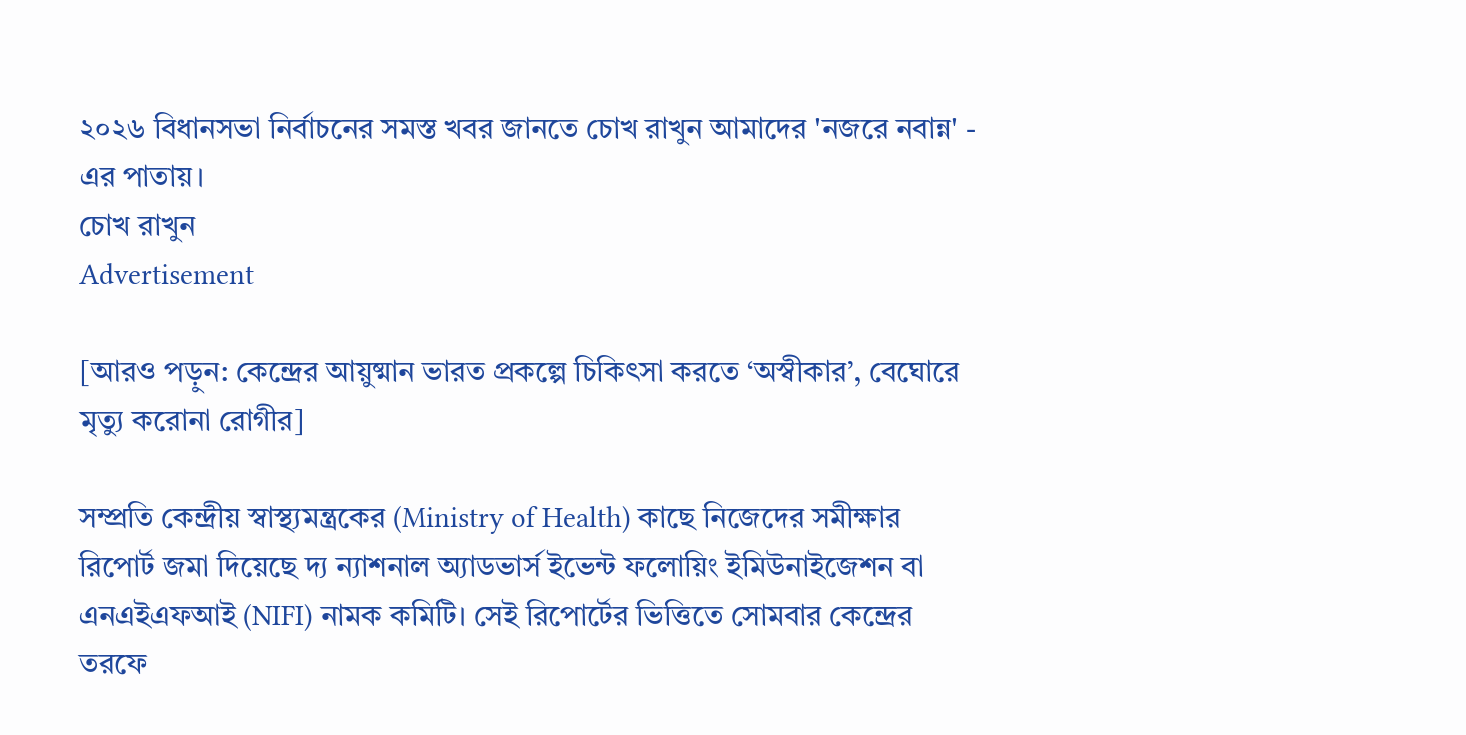২০২৬ বিধানসভা নির্বাচনের সমস্ত খবর জানতে চোখ রাখুন আমাদের 'নজরে নবান্ন' - এর পাতায়।
চোখ রাখুন
Advertisement

[আরও পড়ুন: কেন্দ্রের আয়ুষ্মান ভারত প্রকল্পে চিকিৎসা করতে ‘অস্বীকার’, বেঘোরে মৃত্যু করোনা রোগীর]

সম্প্রতি কেন্দ্রীয় স্বাস্থ্যমন্ত্রকের (Ministry of Health) কাছে নিজেদের সমীক্ষার রিপোর্ট জমা দিয়েছে দ্য ন্যাশনাল অ্যাডভার্স ইভেন্ট ফলোয়িং ইমিউনাইজেশন বা এনএইএফআই (NIFI) নামক কমিটি। সেই রিপোর্টের ভিত্তিতে সোমবার কেন্দ্রের তরফে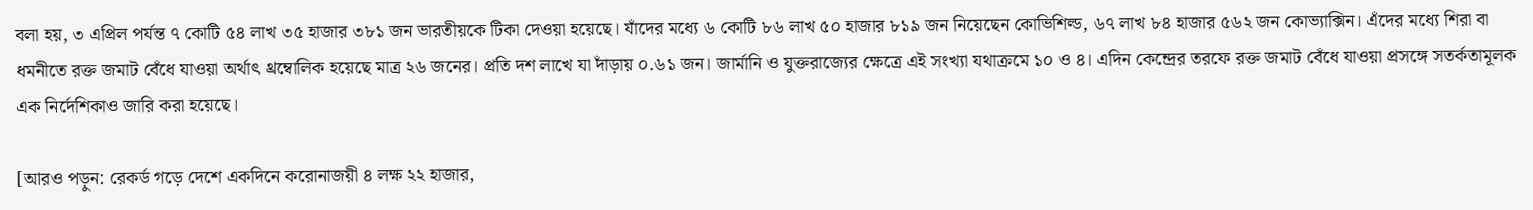বলা হয়, ৩ এপ্রিল পর্যন্ত ৭ কোটি ৫৪ লাখ ৩৫ হাজার ৩৮১ জন ভারতীয়কে টিকা দেওয়া হয়েছে। যাঁদের মধ্যে ৬ কোটি ৮৬ লাখ ৫০ হাজার ৮১৯ জন নিয়েছেন কোভিশিল্ড, ৬৭ লাখ ৮৪ হাজার ৫৬২ জন কোভ্যাক্সিন। এঁদের মধ্যে শিরা বা ধমনীতে রক্ত জমাট বেঁধে যাওয়া অর্থাৎ থ্রম্বোলিক হয়েছে মাত্র ২৬ জনের। প্রতি দশ লাখে যা দাঁড়ায় ০.৬১ জন। জার্মানি ও যুক্তরাজ্যের ক্ষেত্রে এই সংখ্যা যথাক্রমে ১০ ও ৪। এদিন কেন্দ্রের তরফে রক্ত জমাট বেঁধে যাওয়া প্রসঙ্গে সতর্কতামূলক এক নির্দেশিকাও জারি করা হয়েছে।

[আরও পড়ুন: রেকর্ড গড়ে দেশে একদিনে করোনাজয়ী ৪ লক্ষ ২২ হাজার,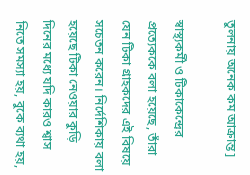তুলনায় অনেক কম আক্রান্ত]

স্বাস্থ্যকর্মী ও টিকাকেন্দ্রের প্রত্যেককে বলা হয়েছে, তাঁরা যেন টিকা গ্রাহকদের এই বিষয়ে সচেতন করেন। নির্দেশিকায় বলা হয়েছে টিকা নেওয়ার কুড়ি দিনের মধ্যে যদি কারও শ্বাস নিতে সমস্যা হয়, বুকে ব্যথা হয়,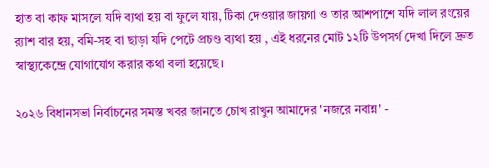হাত বা কাফ মাসলে যদি ব্যথা হয় বা ফুলে যায়, টিকা দেওয়ার জায়গা ও তার আশপাশে যদি লাল রংয়ের র‌্যাশ বার হয়, বমি-সহ বা ছাড়া যদি পেটে প্রচণ্ড ব্যথা হয় , এই ধরনের মোট ১২টি উপসর্গ দেখা দিলে দ্রুত স্বাস্থ্যকেন্দ্রে যোগাযোগ করার কথা বলা হয়েছে।

২০২৬ বিধানসভা নির্বাচনের সমস্ত খবর জানতে চোখ রাখুন আমাদের 'নজরে নবান্ন' -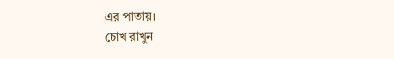এর পাতায়।
চোখ রাখুন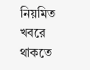নিয়মিত খবরে থাকতে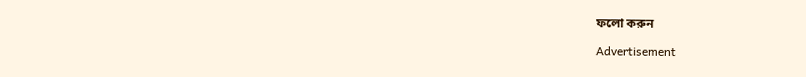ফলো করুন

Advertisement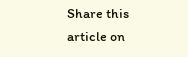Share this article on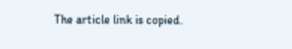The article link is copied.